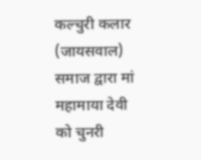कल्चुरी कलार (जायसवाल) समाज द्वारा मां महामाया देवी को चुनरी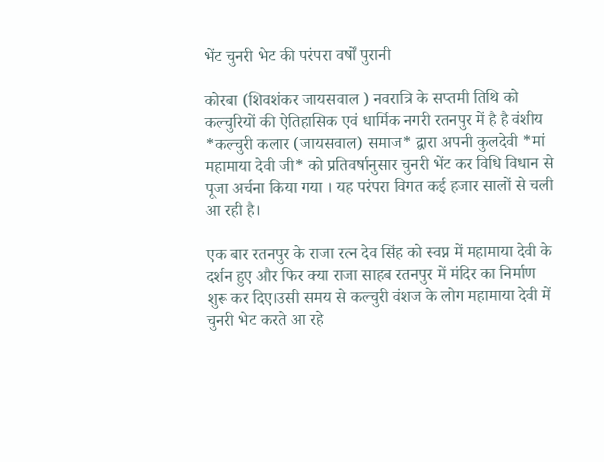भेंट चुनरी भेट की परंपरा वर्षों पुरानी

कोरबा (शिवशंकर जायसवाल ) नवरात्रि के सप्तमी तिथि को कल्चुरियों की ऐतिहासिक एवं धार्मिक नगरी रतनपुर में है है वंशीय *कल्चुरी कलार (जायसवाल) समाज* द्वारा अपनी कुलदेवी *मां महामाया देवी जी* को प्रतिवर्षानुसार चुनरी भेंट कर विधि विधान से पूजा अर्चना किया गया । यह परंपरा विगत कई हजार सालों से चली आ रही है।

एक बार रतनपुर के राजा रत्न देव सिंह को स्वप्न में महामाया देवी के दर्शन हुए और फिर क्या राजा साहब रतनपुर में मंदिर का निर्माण शुरू कर दिए।उसी समय से कल्चुरी वंशज के लोग महामाया देवी में चुनरी भेट करते आ रहे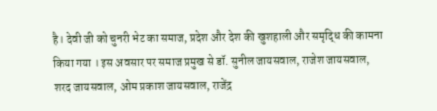है। देवी जी को चुनरी भेट का समाज, प्रदेश और देश की खुशहाली और समृद्धि की कामना किया गया । इस अवसार पर समाज प्रमुख से डॉ. सुनील जायसवाल, राजेश जायसवाल, शरद जायसवाल, ओम प्रकाश जायसवाल, राजेंद्र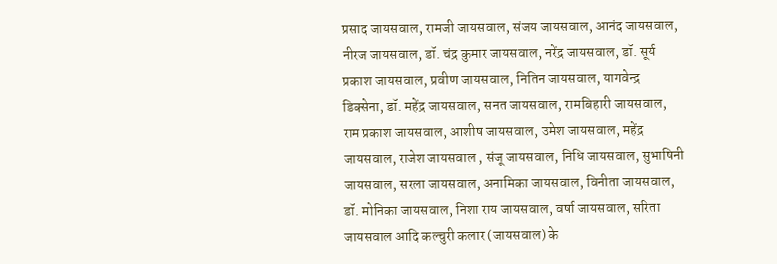प्रसाद जायसवाल, रामजी जायसवाल, संजय जायसवाल, आनंद जायसवाल, नीरज जायसवाल, डॉ. चंद्र कुमार जायसवाल, नरेंद्र जायसवाल, डॉ. सूर्य प्रकाश जायसवाल, प्रवीण जायसवाल, नितिन जायसवाल, यागवेन्द्र डिक्सेना, डॉ. महेंद्र जायसवाल, सनत जायसवाल, रामबिहारी जायसवाल, राम प्रकाश जायसवाल, आशीष जायसवाल, उमेश जायसवाल, महेंद्र जायसवाल, राजेश जायसवाल , संजू जायसवाल, निधि जायसवाल, सुभाषिनी जायसवाल, सरला जायसवाल, अनामिका जायसवाल, विनीता जायसवाल, डॉ. मोनिका जायसवाल, निशा राय जायसवाल, वर्षा जायसवाल, सरिता जायसवाल आदि कल्चुरी कलार (जायसवाल) के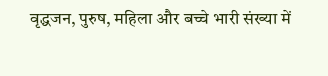वृद्धजन, पुरुष, महिला और बच्चे भारी संख्या में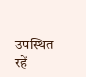उपस्थित रहें